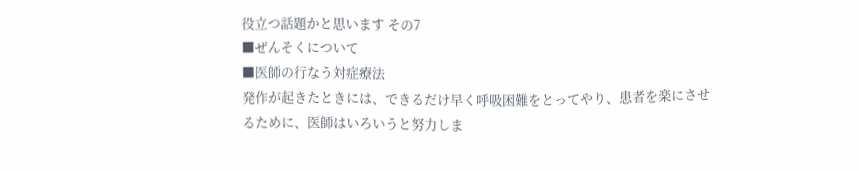役立つ話題かと思います その7
■ぜんそくについて
■医師の行なう対症療法
発作が起きたときには、できるだけ早く呼吸困難をとってやり、患者を楽にさせるために、医師はいろいうと努力しま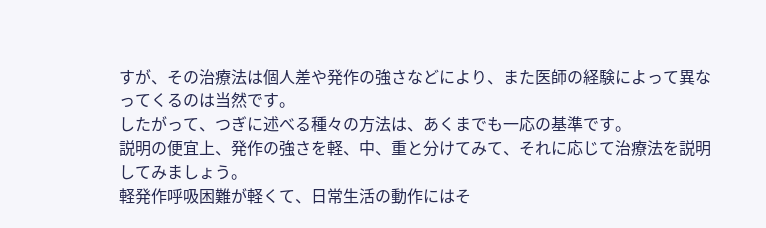すが、その治療法は個人差や発作の強さなどにより、また医師の経験によって異なってくるのは当然です。
したがって、つぎに述べる種々の方法は、あくまでも一応の基準です。
説明の便宜上、発作の強さを軽、中、重と分けてみて、それに応じて治療法を説明してみましょう。
軽発作呼吸困難が軽くて、日常生活の動作にはそ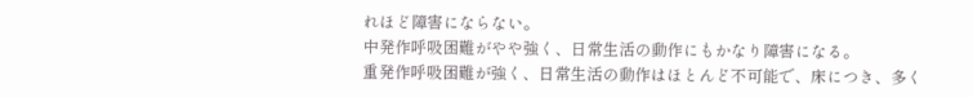れほど障害にならない。
中発作呼吸困難がやや強く、日常生活の動作にもかなり障害になる。
重発作呼吸困難が強く、日常生活の動作はほとんど不可能で、床につき、多く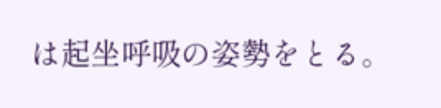は起坐呼吸の姿勢をとる。